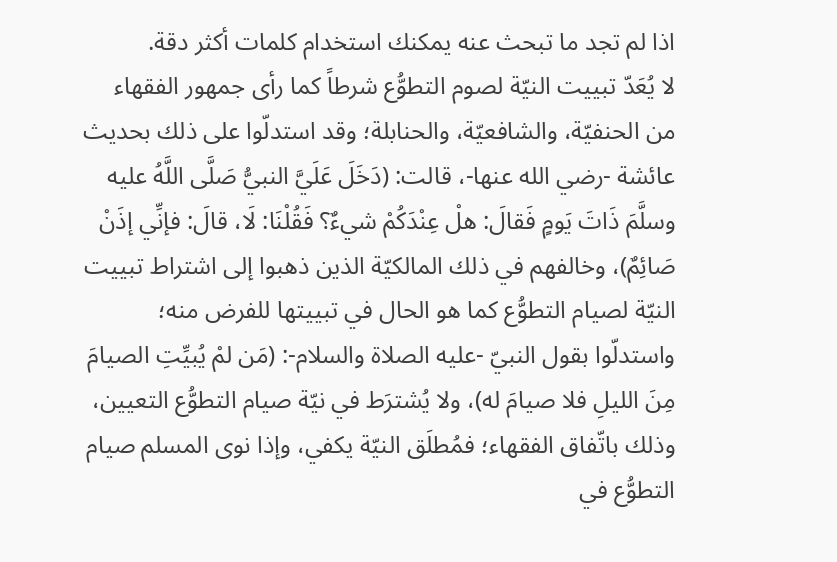اذا لم تجد ما تبحث عنه يمكنك استخدام كلمات أكثر دقة.
لا يُعَدّ تبييت النيّة لصوم التطوُّع شرطاً كما رأى جمهور الفقهاء من الحنفيّة، والشافعيّة، والحنابلة؛ وقد استدلّوا على ذلك بحديث عائشة -رضي الله عنها-، قالت: (دَخَلَ عَلَيَّ النبيُّ صَلَّى اللَّهُ عليه وسلَّمَ ذَاتَ يَومٍ فَقالَ: هلْ عِنْدَكُمْ شيءٌ؟ فَقُلْنَا: لَا، قالَ: فإنِّي إذَنْ صَائِمٌ)، وخالفهم في ذلك المالكيّة الذين ذهبوا إلى اشتراط تبييت النيّة لصيام التطوُّع كما هو الحال في تبييتها للفرض منه؛ واستدلّوا بقول النبيّ -عليه الصلاة والسلام-: (مَن لمْ يُبيِّتِ الصيامَ مِنَ الليلِ فلا صيامَ له)، ولا يُشترَط في نيّة صيام التطوُّع التعيين، وذلك باتّفاق الفقهاء؛ فمُطلَق النيّة يكفي، وإذا نوى المسلم صيام التطوُّع في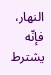النهار، فإنّه يشترط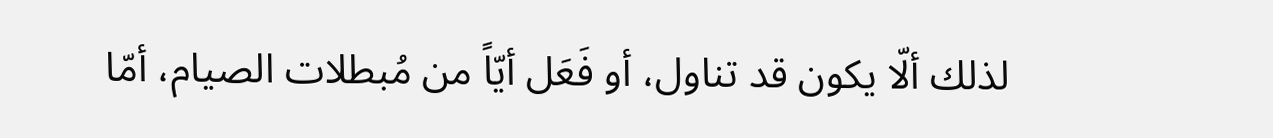لذلك ألّا يكون قد تناول، أو فَعَل أيّاً من مُبطلات الصيام، أمّا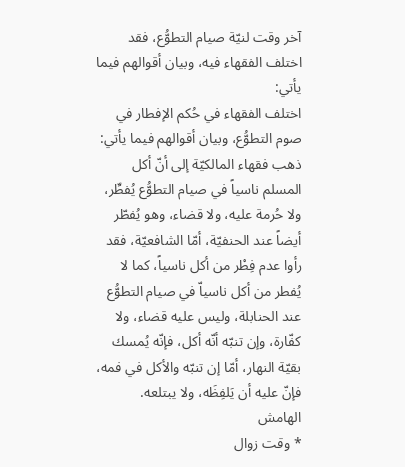آخر وقت لنيّة صيام التطوُّع، فقد اختلف الفقهاء فيه، وبيان أقوالهم فيما يأتي:
اختلف الفقهاء في حُكم الإفطار في صوم التطوُّع، وبيان أقوالهم فيما يأتي:
ذهب فقهاء المالكيّة إلى أنّ أكل المسلم ناسياً في صيام التطوُّع يُفطِّر، ولا حُرمة عليه، ولا قضاء، وهو يُفطّر أيضاً عند الحنفيّة، أمّا الشافعيّة، فقد رأوا عدم فِطْر من أكل ناسياً، كما لا يُفطر من أكل ناسياّ في صيام التطوُّع عند الحنابلة، وليس عليه قضاء، ولا كفّارة، وإن تنبّه أنّه أكل، فإنّه يُمسك بقيّة النهار، أمّا إن تنبّه والأكل في فمه، فإنّ عليه أن يَلفِظَه، ولا يبتلعه.
الهامش
* وقت زوال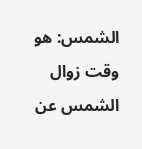الشمس: هو وقت زوال الشمس عن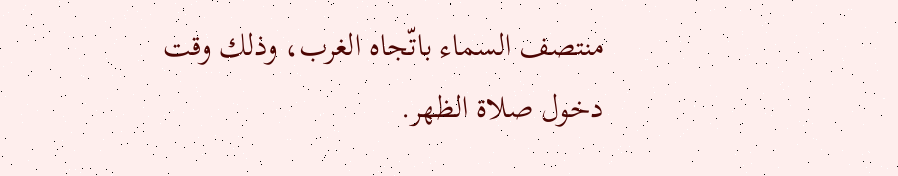منتصف السماء باتّجاه الغرب، وذلك وقت دخول صلاة الظهر.